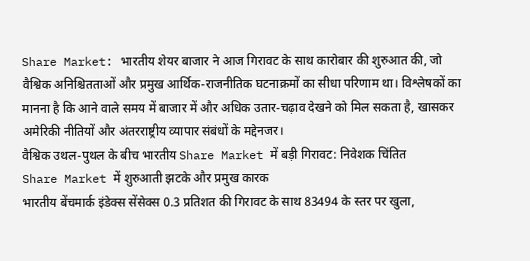Share Market: भारतीय शेयर बाजार ने आज गिरावट के साथ कारोबार की शुरुआत की, जो वैश्विक अनिश्चितताओं और प्रमुख आर्थिक-राजनीतिक घटनाक्रमों का सीधा परिणाम था। विश्लेषकों का मानना है कि आने वाले समय में बाजार में और अधिक उतार-चढ़ाव देखने को मिल सकता है, खासकर अमेरिकी नीतियों और अंतरराष्ट्रीय व्यापार संबंधों के मद्देनजर।
वैश्विक उथल-पुथल के बीच भारतीय Share Market में बड़ी गिरावट: निवेशक चिंतित
Share Market में शुरुआती झटके और प्रमुख कारक
भारतीय बेंचमार्क इंडेक्स सेंसेक्स 0.3 प्रतिशत की गिरावट के साथ 83494 के स्तर पर खुला,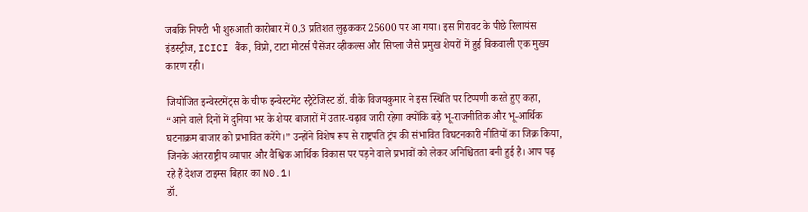जबकि निफ्टी भी शुरुआती कारोबार में 0.3 प्रतिशत लुढ़ककर 25600 पर आ गया। इस गिरावट के पीछे रिलायंस इंडस्ट्रीज, ICICI बैंक, विप्रो, टाटा मोटर्स पैसेंजर व्हीकल्स और सिप्ला जैसे प्रमुख शेयरों में हुई बिकवाली एक मुख्य कारण रही।

जियोजित इन्वेस्टमेंट्स के चीफ इन्वेस्टमेंट स्ट्रैटेजिस्ट डॉ. वीके विजयकुमार ने इस स्थिति पर टिप्पणी करते हुए कहा, “आने वाले दिनों में दुनिया भर के शेयर बाजारों में उतार-चढ़ाव जारी रहेगा क्योंकि बड़े भू-राजनीतिक और भू-आर्थिक घटनाक्रम बाजार को प्रभावित करेंगे।” उन्होंने विशेष रूप से राष्ट्रपति ट्रंप की संभावित विघटनकारी नीतियों का जिक्र किया, जिनके अंतरराष्ट्रीय व्यापार और वैश्विक आर्थिक विकास पर पड़ने वाले प्रभावों को लेकर अनिश्चितता बनी हुई है। आप पढ़ रहे हैं देशज टाइम्स बिहार का N0.1।
डॉ.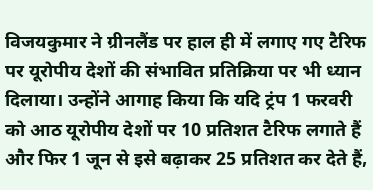विजयकुमार ने ग्रीनलैंड पर हाल ही में लगाए गए टैरिफ पर यूरोपीय देशों की संभावित प्रतिक्रिया पर भी ध्यान दिलाया। उन्होंने आगाह किया कि यदि ट्रंप 1 फरवरी को आठ यूरोपीय देशों पर 10 प्रतिशत टैरिफ लगाते हैं और फिर 1 जून से इसे बढ़ाकर 25 प्रतिशत कर देते हैं,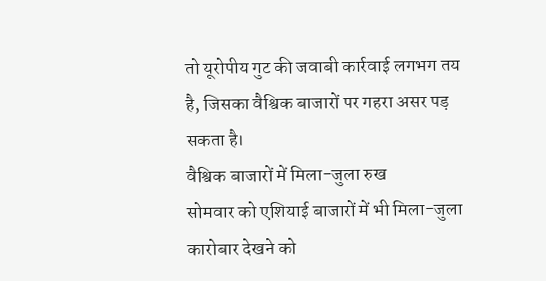तो यूरोपीय गुट की जवाबी कार्रवाई लगभग तय है, जिसका वैश्विक बाजारों पर गहरा असर पड़ सकता है।
वैश्विक बाजारों में मिला-जुला रुख
सोमवार को एशियाई बाजारों में भी मिला-जुला कारोबार देखने को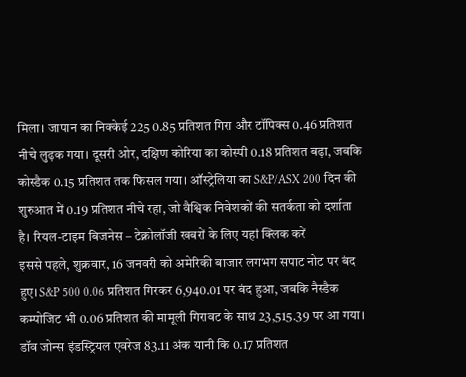मिला। जापान का निक्केई 225 0.85 प्रतिशत गिरा और टॉपिक्स 0.46 प्रतिशत नीचे लुढ़क गया। दूसरी ओर, दक्षिण कोरिया का कोस्पी 0.18 प्रतिशत बढ़ा, जबकि कोस्डैक 0.15 प्रतिशत तक फिसल गया। ऑस्ट्रेलिया का S&P/ASX 200 दिन की शुरुआत में 0.19 प्रतिशत नीचे रहा, जो वैश्विक निवेशकों की सतर्कता को दर्शाता है। रियल-टाइम बिजनेस – टेक्नोलॉजी खबरों के लिए यहां क्लिक करें
इससे पहले, शुक्रवार, 16 जनवरी को अमेरिकी बाजार लगभग सपाट नोट पर बंद हुए। S&P 500 0.06 प्रतिशत गिरकर 6,940.01 पर बंद हुआ, जबकि नैस्डैक कम्पोजिट भी 0.06 प्रतिशत की मामूली गिरावट के साथ 23,515.39 पर आ गया। डॉव जोन्स इंडस्ट्रियल एवरेज 83.11 अंक यानी कि 0.17 प्रतिशत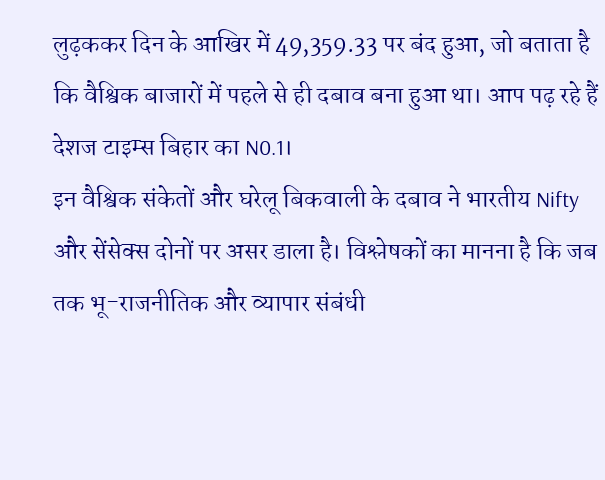लुढ़ककर दिन के आखिर में 49,359.33 पर बंद हुआ, जो बताता है कि वैश्विक बाजारों में पहले से ही दबाव बना हुआ था। आप पढ़ रहे हैं देशज टाइम्स बिहार का N0.1।
इन वैश्विक संकेतों और घरेलू बिकवाली के दबाव ने भारतीय Nifty और सेंसेक्स दोनों पर असर डाला है। विश्लेषकों का मानना है कि जब तक भू-राजनीतिक और व्यापार संबंधी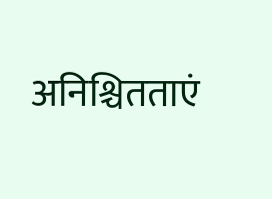अनिश्चितताएं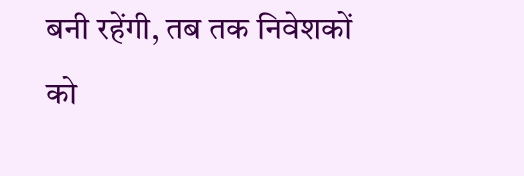बनी रहेंगी, तब तक निवेशकों को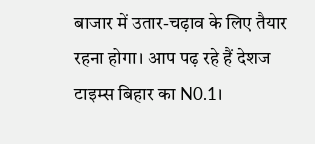बाजार में उतार-चढ़ाव के लिए तैयार रहना होगा। आप पढ़ रहे हैं देशज टाइम्स बिहार का N0.1।